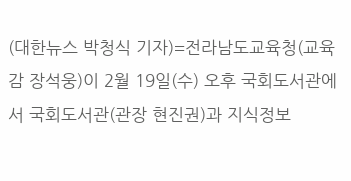(대한뉴스 박청식 기자)=전라남도교육청(교육감 장석웅)이 2월 19일(수) 오후 국회도서관에서 국회도서관(관장 현진권)과 지식정보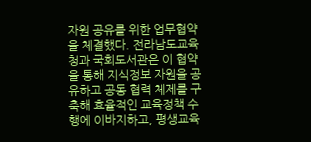자원 공유를 위한 업무협약을 체결했다. 전라남도교육청과 국회도서관은 이 협약을 통해 지식정보 자원을 공유하고 공동 협력 체제를 구축해 효율적인 교육정책 수행에 이바지하고, 평생교육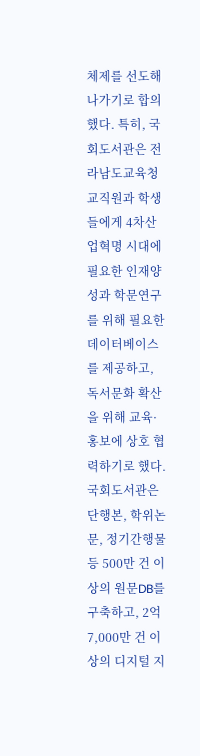체제를 선도해나가기로 합의했다. 특히, 국회도서관은 전라남도교육청 교직원과 학생들에게 4차산업혁명 시대에 필요한 인재양성과 학문연구를 위해 필요한 데이터베이스를 제공하고, 독서문화 확산을 위해 교육·홍보에 상호 협력하기로 했다. 국회도서관은 단행본, 학위논문, 정기간행물 등 500만 건 이상의 원문DB를 구축하고, 2억 7,000만 건 이상의 디지털 지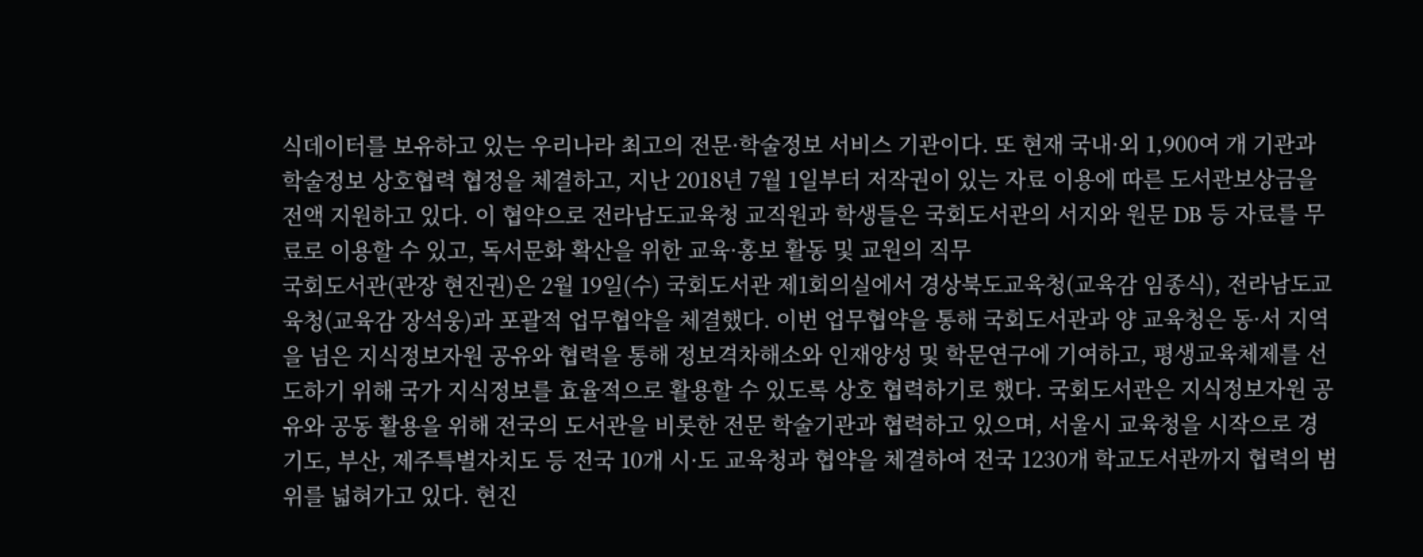식데이터를 보유하고 있는 우리나라 최고의 전문·학술정보 서비스 기관이다. 또 현재 국내·외 1,900여 개 기관과 학술정보 상호협력 협정을 체결하고, 지난 2018년 7월 1일부터 저작권이 있는 자료 이용에 따른 도서관보상금을 전액 지원하고 있다. 이 협약으로 전라남도교육청 교직원과 학생들은 국회도서관의 서지와 원문 DB 등 자료를 무료로 이용할 수 있고, 독서문화 확산을 위한 교육·홍보 활동 및 교원의 직무
국회도서관(관장 현진권)은 2월 19일(수) 국회도서관 제1회의실에서 경상북도교육청(교육감 임종식), 전라남도교육청(교육감 장석웅)과 포괄적 업무협약을 체결했다. 이번 업무협약을 통해 국회도서관과 양 교육청은 동·서 지역을 넘은 지식정보자원 공유와 협력을 통해 정보격차해소와 인재양성 및 학문연구에 기여하고, 평생교육체제를 선도하기 위해 국가 지식정보를 효율적으로 활용할 수 있도록 상호 협력하기로 했다. 국회도서관은 지식정보자원 공유와 공동 활용을 위해 전국의 도서관을 비롯한 전문 학술기관과 협력하고 있으며, 서울시 교육청을 시작으로 경기도, 부산, 제주특별자치도 등 전국 10개 시·도 교육청과 협약을 체결하여 전국 1230개 학교도서관까지 협력의 범위를 넓혀가고 있다. 현진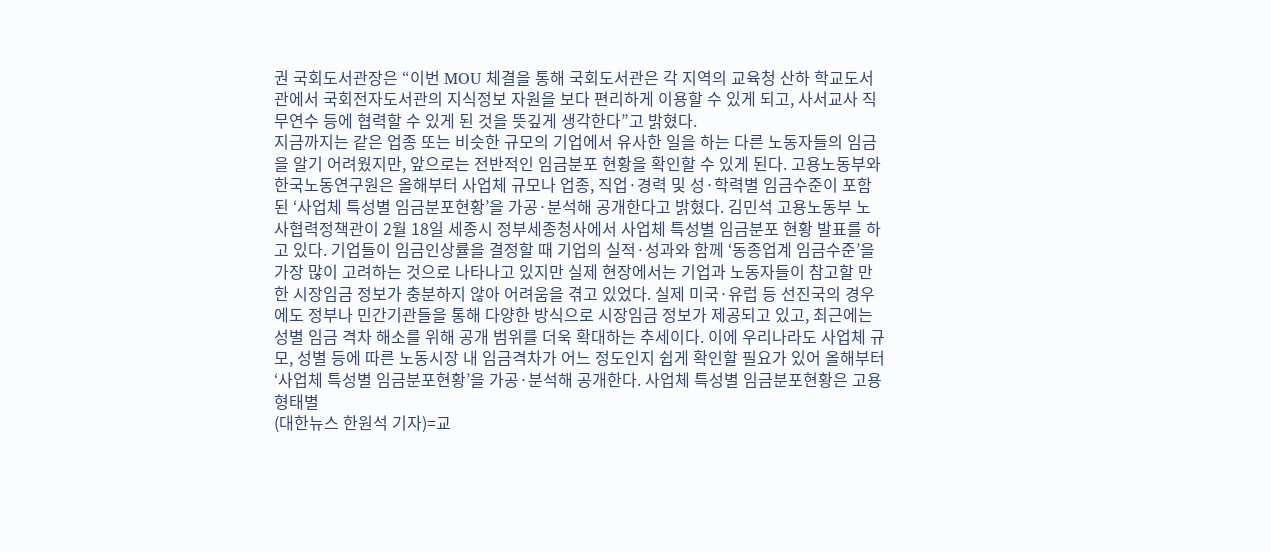권 국회도서관장은 “이번 MOU 체결을 통해 국회도서관은 각 지역의 교육청 산하 학교도서관에서 국회전자도서관의 지식정보 자원을 보다 편리하게 이용할 수 있게 되고, 사서교사 직무연수 등에 협력할 수 있게 된 것을 뜻깊게 생각한다”고 밝혔다.
지금까지는 같은 업종 또는 비슷한 규모의 기업에서 유사한 일을 하는 다른 노동자들의 임금을 알기 어려웠지만, 앞으로는 전반적인 임금분포 현황을 확인할 수 있게 된다. 고용노동부와 한국노동연구원은 올해부터 사업체 규모나 업종, 직업·경력 및 성·학력별 임금수준이 포함된 ‘사업체 특성별 임금분포현황’을 가공·분석해 공개한다고 밝혔다. 김민석 고용노동부 노사협력정책관이 2월 18일 세종시 정부세종청사에서 사업체 특성별 임금분포 현황 발표를 하고 있다. 기업들이 임금인상률을 결정할 때 기업의 실적·성과와 함께 ‘동종업계 임금수준’을 가장 많이 고려하는 것으로 나타나고 있지만 실제 현장에서는 기업과 노동자들이 참고할 만한 시장임금 정보가 충분하지 않아 어려움을 겪고 있었다. 실제 미국·유럽 등 선진국의 경우에도 정부나 민간기관들을 통해 다양한 방식으로 시장임금 정보가 제공되고 있고, 최근에는 성별 임금 격차 해소를 위해 공개 범위를 더욱 확대하는 추세이다. 이에 우리나라도 사업체 규모, 성별 등에 따른 노동시장 내 임금격차가 어느 정도인지 쉽게 확인할 필요가 있어 올해부터 ‘사업체 특성별 임금분포현황’을 가공·분석해 공개한다. 사업체 특성별 임금분포현황은 고용형태별
(대한뉴스 한원석 기자)=교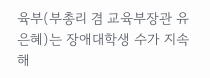육부(부총리 겸 교육부장관 유은혜)는 장애대학생 수가 지속해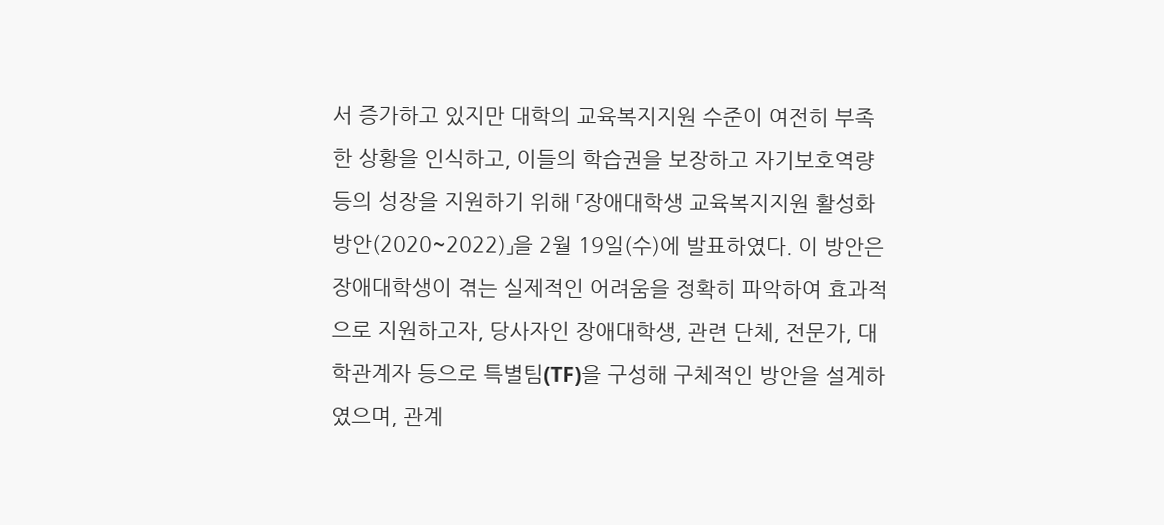서 증가하고 있지만 대학의 교육복지지원 수준이 여전히 부족한 상황을 인식하고, 이들의 학습권을 보장하고 자기보호역량 등의 성장을 지원하기 위해 「장애대학생 교육복지지원 활성화 방안(2020~2022)」을 2월 19일(수)에 발표하였다. 이 방안은 장애대학생이 겪는 실제적인 어려움을 정확히 파악하여 효과적으로 지원하고자, 당사자인 장애대학생, 관련 단체, 전문가, 대학관계자 등으로 특별팀(TF)을 구성해 구체적인 방안을 설계하였으며, 관계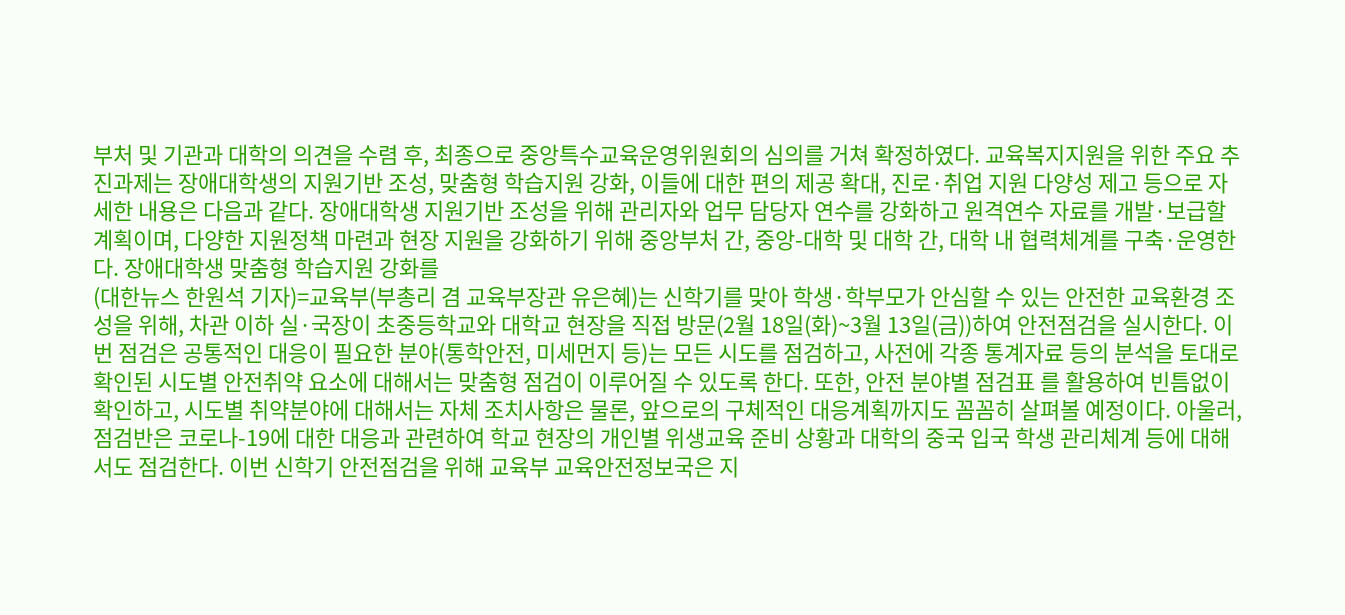부처 및 기관과 대학의 의견을 수렴 후, 최종으로 중앙특수교육운영위원회의 심의를 거쳐 확정하였다. 교육복지지원을 위한 주요 추진과제는 장애대학생의 지원기반 조성, 맞춤형 학습지원 강화, 이들에 대한 편의 제공 확대, 진로·취업 지원 다양성 제고 등으로 자세한 내용은 다음과 같다. 장애대학생 지원기반 조성을 위해 관리자와 업무 담당자 연수를 강화하고 원격연수 자료를 개발·보급할 계획이며, 다양한 지원정책 마련과 현장 지원을 강화하기 위해 중앙부처 간, 중앙-대학 및 대학 간, 대학 내 협력체계를 구축·운영한다. 장애대학생 맞춤형 학습지원 강화를
(대한뉴스 한원석 기자)=교육부(부총리 겸 교육부장관 유은혜)는 신학기를 맞아 학생·학부모가 안심할 수 있는 안전한 교육환경 조성을 위해, 차관 이하 실·국장이 초중등학교와 대학교 현장을 직접 방문(2월 18일(화)~3월 13일(금))하여 안전점검을 실시한다. 이번 점검은 공통적인 대응이 필요한 분야(통학안전, 미세먼지 등)는 모든 시도를 점검하고, 사전에 각종 통계자료 등의 분석을 토대로 확인된 시도별 안전취약 요소에 대해서는 맞춤형 점검이 이루어질 수 있도록 한다. 또한, 안전 분야별 점검표 를 활용하여 빈틈없이 확인하고, 시도별 취약분야에 대해서는 자체 조치사항은 물론, 앞으로의 구체적인 대응계획까지도 꼼꼼히 살펴볼 예정이다. 아울러, 점검반은 코로나-19에 대한 대응과 관련하여 학교 현장의 개인별 위생교육 준비 상황과 대학의 중국 입국 학생 관리체계 등에 대해서도 점검한다. 이번 신학기 안전점검을 위해 교육부 교육안전정보국은 지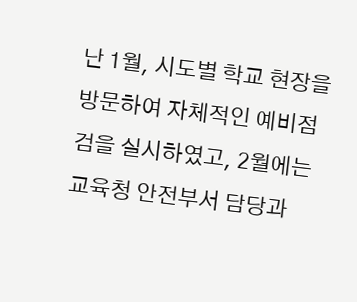난 1월, 시도별 학교 현장을 방문하여 자체적인 예비점검을 실시하였고, 2월에는 교육청 안전부서 담당과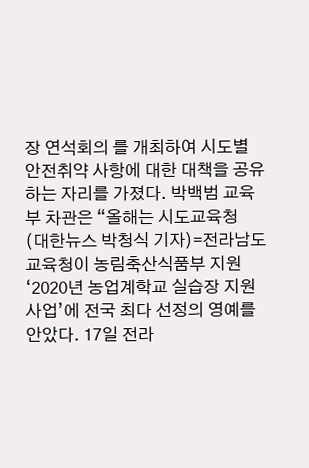장 연석회의 를 개최하여 시도별 안전취약 사항에 대한 대책을 공유하는 자리를 가졌다. 박백범 교육부 차관은 “올해는 시도교육청
(대한뉴스 박청식 기자)=전라남도교육청이 농림축산식품부 지원 ‘2020년 농업계학교 실습장 지원사업’에 전국 최다 선정의 영예를 안았다. 17일 전라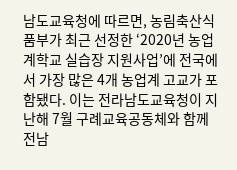남도교육청에 따르면, 농림축산식품부가 최근 선정한 ‘2020년 농업계학교 실습장 지원사업’에 전국에서 가장 많은 4개 농업계 고교가 포함됐다. 이는 전라남도교육청이 지난해 7월 구례교육공동체와 함께 전남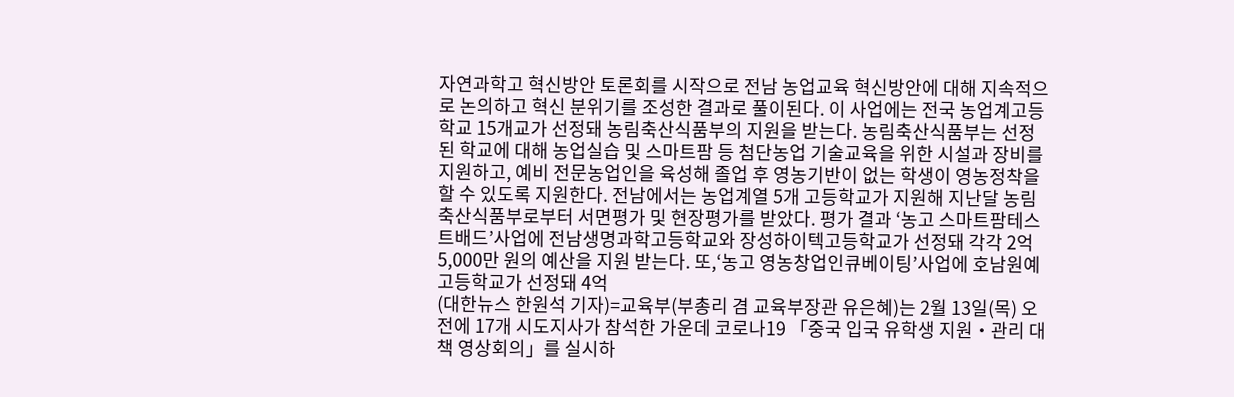자연과학고 혁신방안 토론회를 시작으로 전남 농업교육 혁신방안에 대해 지속적으로 논의하고 혁신 분위기를 조성한 결과로 풀이된다. 이 사업에는 전국 농업계고등학교 15개교가 선정돼 농림축산식품부의 지원을 받는다. 농림축산식품부는 선정된 학교에 대해 농업실습 및 스마트팜 등 첨단농업 기술교육을 위한 시설과 장비를 지원하고, 예비 전문농업인을 육성해 졸업 후 영농기반이 없는 학생이 영농정착을 할 수 있도록 지원한다. 전남에서는 농업계열 5개 고등학교가 지원해 지난달 농림축산식품부로부터 서면평가 및 현장평가를 받았다. 평가 결과 ‘농고 스마트팜테스트배드’사업에 전남생명과학고등학교와 장성하이텍고등학교가 선정돼 각각 2억 5,000만 원의 예산을 지원 받는다. 또,‘농고 영농창업인큐베이팅’사업에 호남원예고등학교가 선정돼 4억
(대한뉴스 한원석 기자)=교육부(부총리 겸 교육부장관 유은혜)는 2월 13일(목) 오전에 17개 시도지사가 참석한 가운데 코로나19 「중국 입국 유학생 지원‧관리 대책 영상회의」를 실시하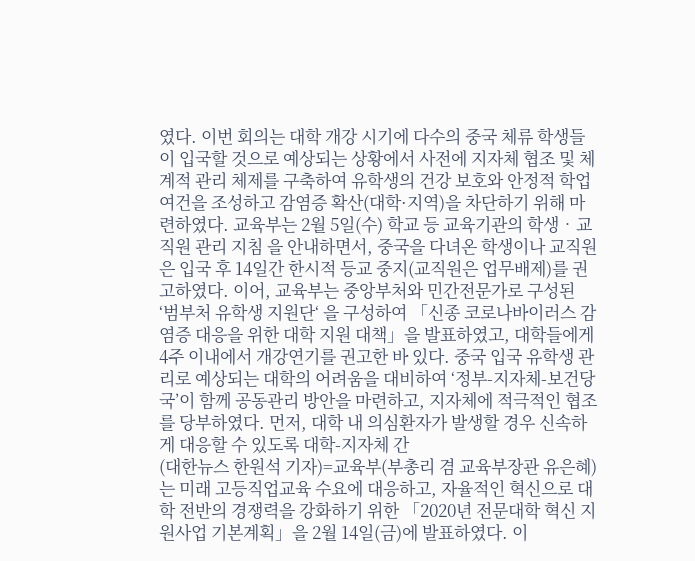였다. 이번 회의는 대학 개강 시기에 다수의 중국 체류 학생들이 입국할 것으로 예상되는 상황에서 사전에 지자체 협조 및 체계적 관리 체제를 구축하여 유학생의 건강 보호와 안정적 학업 여건을 조성하고 감염증 확산(대학·지역)을 차단하기 위해 마련하였다. 교육부는 2월 5일(수) 학교 등 교육기관의 학생‧교직원 관리 지침 을 안내하면서, 중국을 다녀온 학생이나 교직원은 입국 후 14일간 한시적 등교 중지(교직원은 업무배제)를 권고하였다. 이어, 교육부는 중앙부처와 민간전문가로 구성된 ‘범부처 유학생 지원단‘ 을 구성하여 「신종 코로나바이러스 감염증 대응을 위한 대학 지원 대책」을 발표하였고, 대학들에게 4주 이내에서 개강연기를 권고한 바 있다. 중국 입국 유학생 관리로 예상되는 대학의 어려움을 대비하여 ‘정부-지자체-보건당국’이 함께 공동관리 방안을 마련하고, 지자체에 적극적인 협조를 당부하였다. 먼저, 대학 내 의심환자가 발생할 경우 신속하게 대응할 수 있도록 대학-지자체 간
(대한뉴스 한원석 기자)=교육부(부총리 겸 교육부장관 유은혜)는 미래 고등직업교육 수요에 대응하고, 자율적인 혁신으로 대학 전반의 경쟁력을 강화하기 위한 「2020년 전문대학 혁신 지원사업 기본계획」을 2월 14일(금)에 발표하였다. 이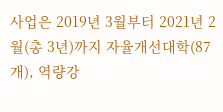사업은 2019년 3월부터 2021년 2월(총 3년)까지 자율개선대학(87개), 역량강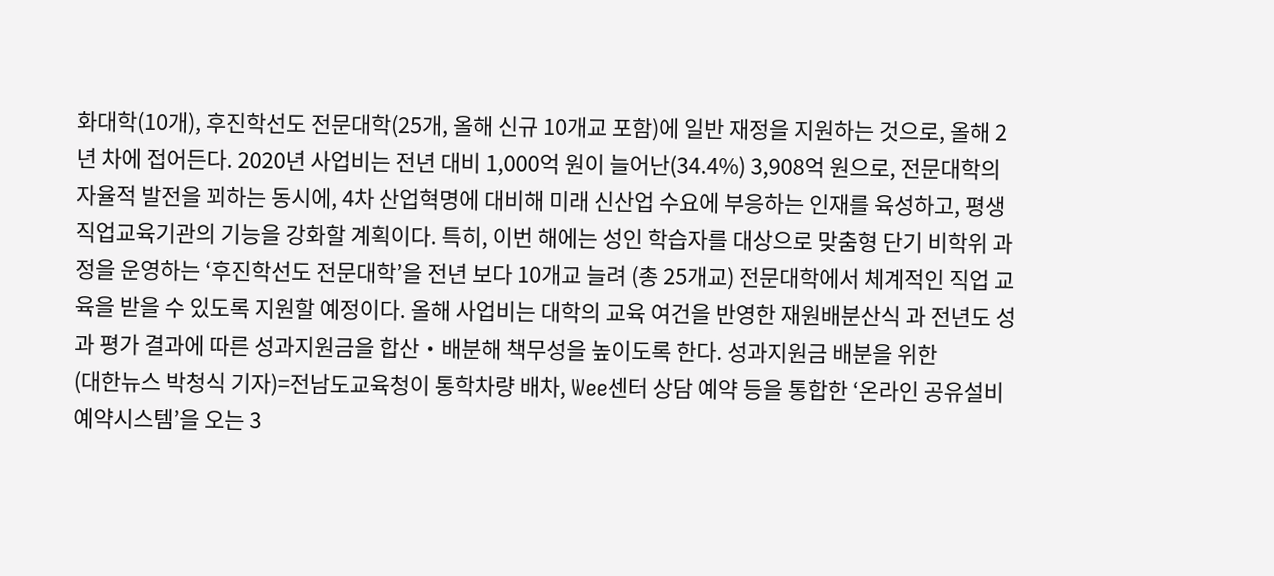화대학(10개), 후진학선도 전문대학(25개, 올해 신규 10개교 포함)에 일반 재정을 지원하는 것으로, 올해 2년 차에 접어든다. 2020년 사업비는 전년 대비 1,000억 원이 늘어난(34.4%) 3,908억 원으로, 전문대학의 자율적 발전을 꾀하는 동시에, 4차 산업혁명에 대비해 미래 신산업 수요에 부응하는 인재를 육성하고, 평생 직업교육기관의 기능을 강화할 계획이다. 특히, 이번 해에는 성인 학습자를 대상으로 맞춤형 단기 비학위 과정을 운영하는 ‘후진학선도 전문대학’을 전년 보다 10개교 늘려 (총 25개교) 전문대학에서 체계적인 직업 교육을 받을 수 있도록 지원할 예정이다. 올해 사업비는 대학의 교육 여건을 반영한 재원배분산식 과 전년도 성과 평가 결과에 따른 성과지원금을 합산‧배분해 책무성을 높이도록 한다. 성과지원금 배분을 위한
(대한뉴스 박청식 기자)=전남도교육청이 통학차량 배차, Wee센터 상담 예약 등을 통합한 ‘온라인 공유설비예약시스템’을 오는 3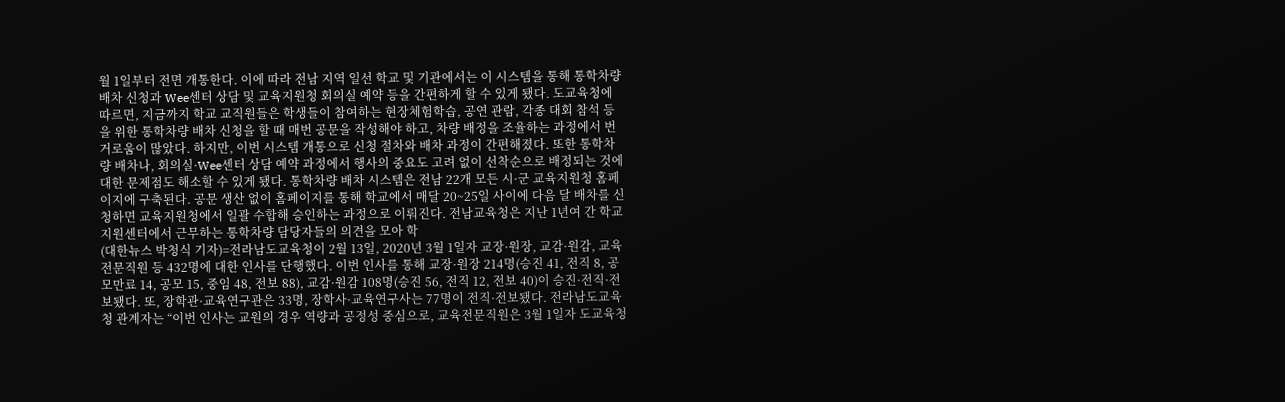월 1일부터 전면 개통한다. 이에 따라 전남 지역 일선 학교 및 기관에서는 이 시스템을 통해 통학차량 배차 신청과 Wee센터 상담 및 교육지원청 회의실 예약 등을 간편하게 할 수 있게 됐다. 도교육청에 따르면, 지금까지 학교 교직원들은 학생들이 참여하는 현장체험학습, 공연 관람, 각종 대회 참석 등을 위한 통학차량 배차 신청을 할 때 매번 공문을 작성해야 하고, 차량 배정을 조율하는 과정에서 번거로움이 많았다. 하지만, 이번 시스템 개통으로 신청 절차와 배차 과정이 간편해졌다. 또한 통학차량 배차나, 회의실·Wee센터 상담 예약 과정에서 행사의 중요도 고려 없이 선착순으로 배정되는 것에 대한 문제점도 해소할 수 있게 됐다. 통학차량 배차 시스템은 전남 22개 모든 시·군 교육지원청 홈페이지에 구축된다. 공문 생산 없이 홈페이지를 통해 학교에서 매달 20~25일 사이에 다음 달 배차를 신청하면 교육지원청에서 일괄 수합해 승인하는 과정으로 이뤄진다. 전남교육청은 지난 1년여 간 학교지원센터에서 근무하는 통학차량 담당자들의 의견을 모아 학
(대한뉴스 박청식 기자)=전라남도교육청이 2월 13일, 2020년 3월 1일자 교장·원장, 교감·원감, 교육전문직원 등 432명에 대한 인사를 단행했다. 이번 인사를 통해 교장·원장 214명(승진 41, 전직 8, 공모만료 14, 공모 15, 중임 48, 전보 88), 교감·원감 108명(승진 56, 전직 12, 전보 40)이 승진·전직·전보됐다. 또, 장학관·교육연구관은 33명, 장학사·교육연구사는 77명이 전직·전보됐다. 전라남도교육청 관계자는 “이번 인사는 교원의 경우 역량과 공정성 중심으로, 교육전문직원은 3월 1일자 도교육청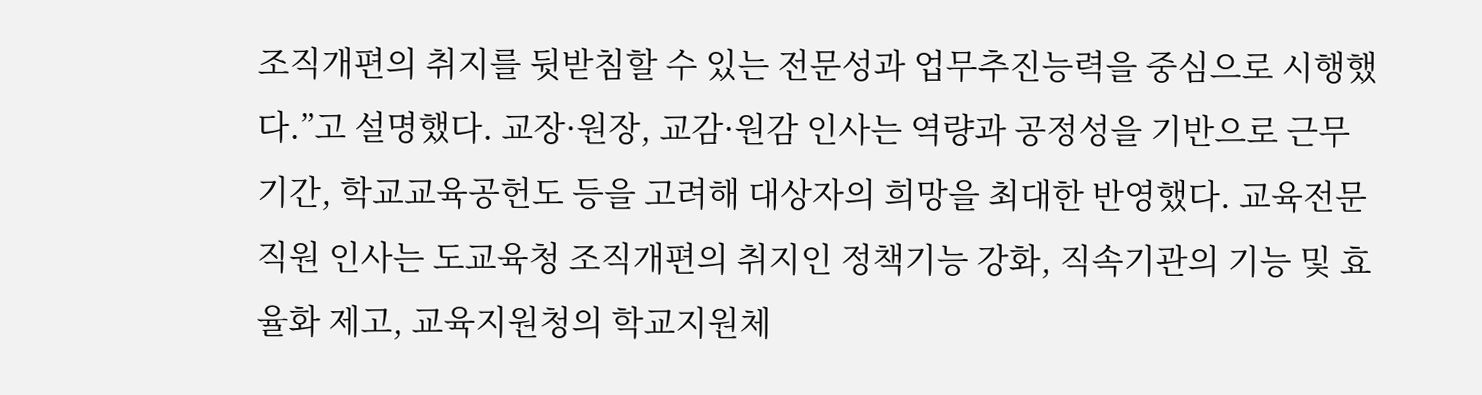조직개편의 취지를 뒷받침할 수 있는 전문성과 업무추진능력을 중심으로 시행했다.”고 설명했다. 교장·원장, 교감·원감 인사는 역량과 공정성을 기반으로 근무기간, 학교교육공헌도 등을 고려해 대상자의 희망을 최대한 반영했다. 교육전문직원 인사는 도교육청 조직개편의 취지인 정책기능 강화, 직속기관의 기능 및 효율화 제고, 교육지원청의 학교지원체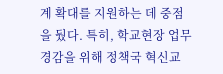계 확대를 지원하는 데 중점을 뒀다. 특히, 학교현장 업무 경감을 위해 정책국 혁신교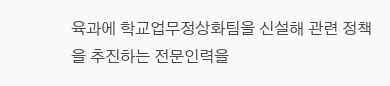육과에 학교업무정상화팀을 신설해 관련 정책을 추진하는 전문인력을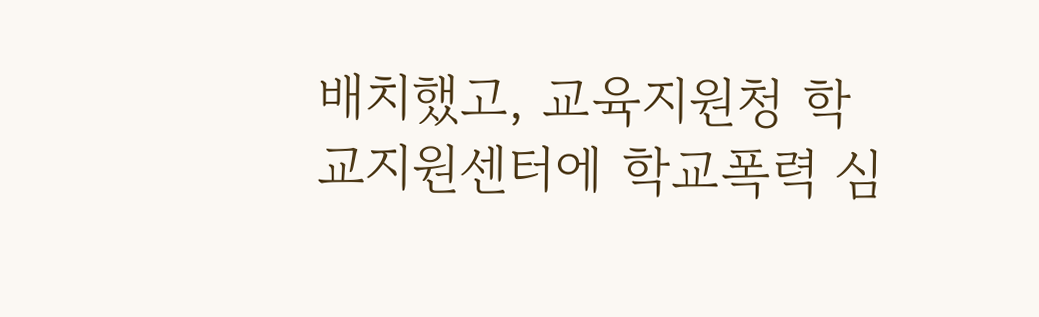배치했고, 교육지원청 학교지원센터에 학교폭력 심